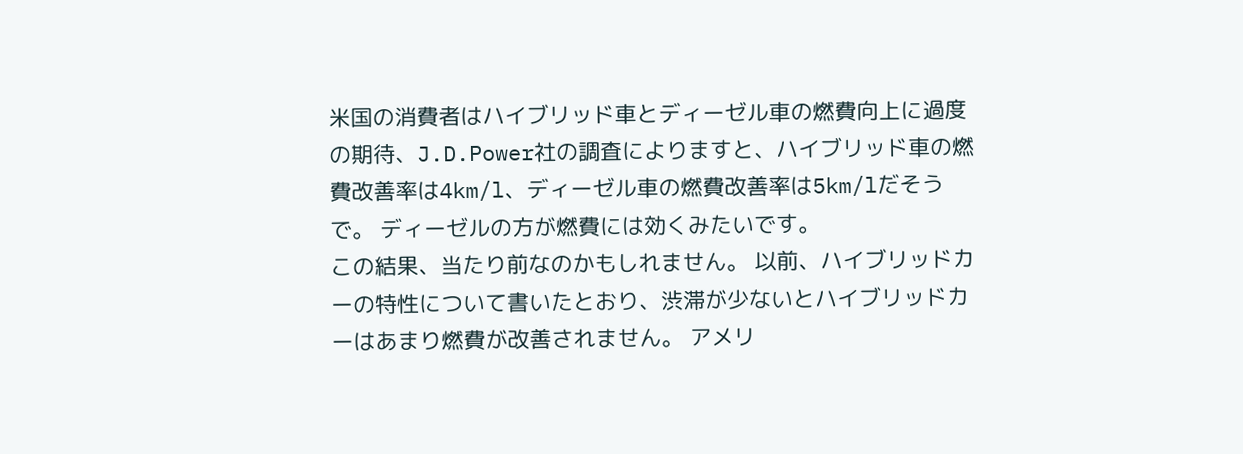米国の消費者はハイブリッド車とディーゼル車の燃費向上に過度の期待、J.D.Power社の調査によりますと、ハイブリッド車の燃費改善率は4km/l、ディーゼル車の燃費改善率は5km/lだそうで。 ディーゼルの方が燃費には効くみたいです。
この結果、当たり前なのかもしれません。 以前、ハイブリッドカーの特性について書いたとおり、渋滞が少ないとハイブリッドカーはあまり燃費が改善されません。 アメリ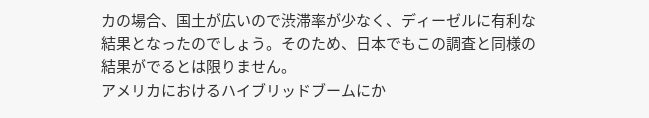カの場合、国土が広いので渋滞率が少なく、ディーゼルに有利な結果となったのでしょう。そのため、日本でもこの調査と同様の結果がでるとは限りません。
アメリカにおけるハイブリッドブームにか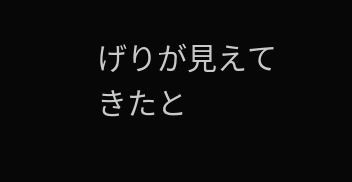げりが見えてきたと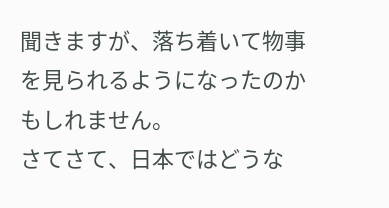聞きますが、落ち着いて物事を見られるようになったのかもしれません。
さてさて、日本ではどうな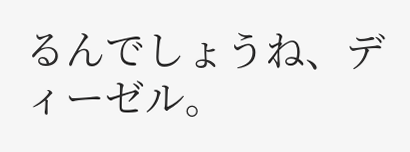るんでしょうね、ディーゼル。